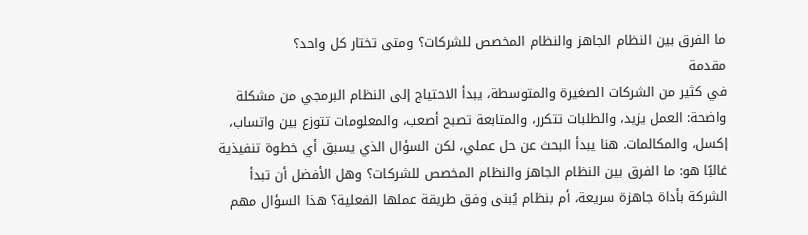ما الفرق بين النظام الجاهز والنظام المخصص للشركات؟ ومتى تختار كل واحد؟
مقدمة
في كثير من الشركات الصغيرة والمتوسطة، يبدأ الاحتياج إلى النظام البرمجي من مشكلة واضحة: العمل يزيد، والطلبات تتكرر، والمتابعة تصبح أصعب، والمعلومات تتوزع بين واتساب، إكسل، والمكالمات. هنا يبدأ البحث عن حل عملي، لكن السؤال الذي يسبق أي خطوة تنفيذية غالبًا هو: ما الفرق بين النظام الجاهز والنظام المخصص للشركات؟ وهل الأفضل أن تبدأ الشركة بأداة جاهزة سريعة، أم بنظام يُبنى وفق طريقة عملها الفعلية؟ هذا السؤال مهم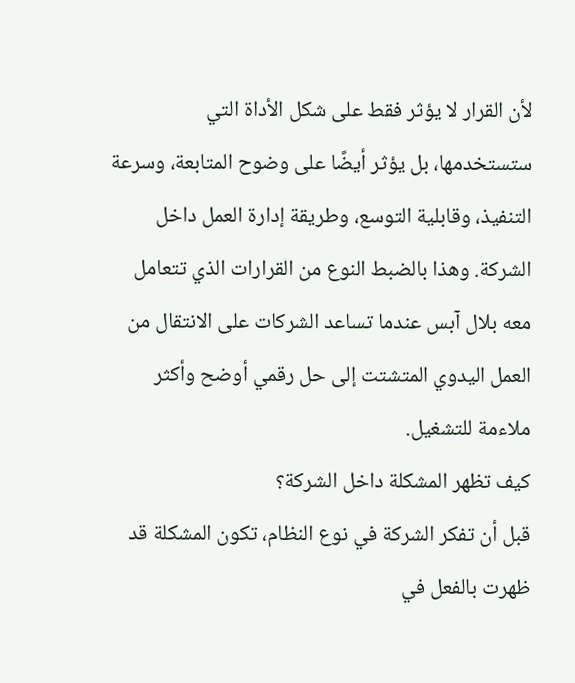لأن القرار لا يؤثر فقط على شكل الأداة التي ستستخدمها، بل يؤثر أيضًا على وضوح المتابعة، وسرعة التنفيذ، وقابلية التوسع، وطريقة إدارة العمل داخل الشركة. وهذا بالضبط النوع من القرارات الذي تتعامل معه بلال آبس عندما تساعد الشركات على الانتقال من العمل اليدوي المتشتت إلى حل رقمي أوضح وأكثر ملاءمة للتشغيل.
كيف تظهر المشكلة داخل الشركة؟
قبل أن تفكر الشركة في نوع النظام، تكون المشكلة قد ظهرت بالفعل في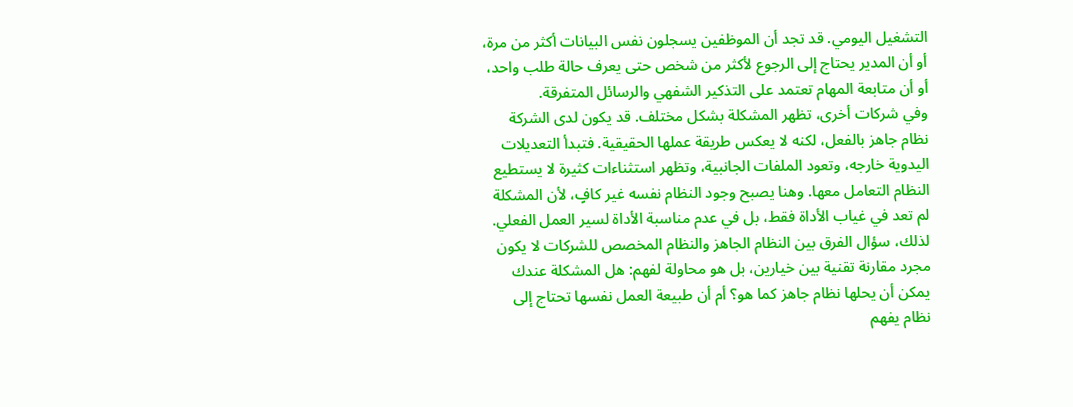التشغيل اليومي. قد تجد أن الموظفين يسجلون نفس البيانات أكثر من مرة، أو أن المدير يحتاج إلى الرجوع لأكثر من شخص حتى يعرف حالة طلب واحد، أو أن متابعة المهام تعتمد على التذكير الشفهي والرسائل المتفرقة.
وفي شركات أخرى، تظهر المشكلة بشكل مختلف. قد يكون لدى الشركة نظام جاهز بالفعل، لكنه لا يعكس طريقة عملها الحقيقية. فتبدأ التعديلات اليدوية خارجه، وتعود الملفات الجانبية، وتظهر استثناءات كثيرة لا يستطيع النظام التعامل معها. وهنا يصبح وجود النظام نفسه غير كافٍ، لأن المشكلة لم تعد في غياب الأداة فقط، بل في عدم مناسبة الأداة لسير العمل الفعلي.
لذلك، سؤال الفرق بين النظام الجاهز والنظام المخصص للشركات لا يكون مجرد مقارنة تقنية بين خيارين، بل هو محاولة لفهم: هل المشكلة عندك يمكن أن يحلها نظام جاهز كما هو؟ أم أن طبيعة العمل نفسها تحتاج إلى نظام يفهم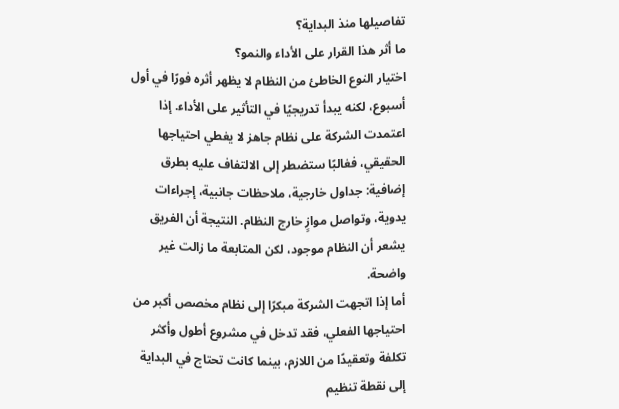تفاصيلها منذ البداية؟
ما أثر هذا القرار على الأداء والنمو؟
اختيار النوع الخاطئ من النظام لا يظهر أثره فورًا في أول أسبوع، لكنه يبدأ تدريجيًا في التأثير على الأداء. إذا اعتمدت الشركة على نظام جاهز لا يغطي احتياجها الحقيقي، فغالبًا ستضطر إلى الالتفاف عليه بطرق إضافية: جداول خارجية، ملاحظات جانبية، إجراءات يدوية، وتواصل موازٍ خارج النظام. النتيجة أن الفريق يشعر أن النظام موجود، لكن المتابعة ما زالت غير واضحة.
أما إذا اتجهت الشركة مبكرًا إلى نظام مخصص أكبر من احتياجها الفعلي، فقد تدخل في مشروع أطول وأكثر تكلفة وتعقيدًا من اللازم، بينما كانت تحتاج في البداية إلى نقطة تنظيم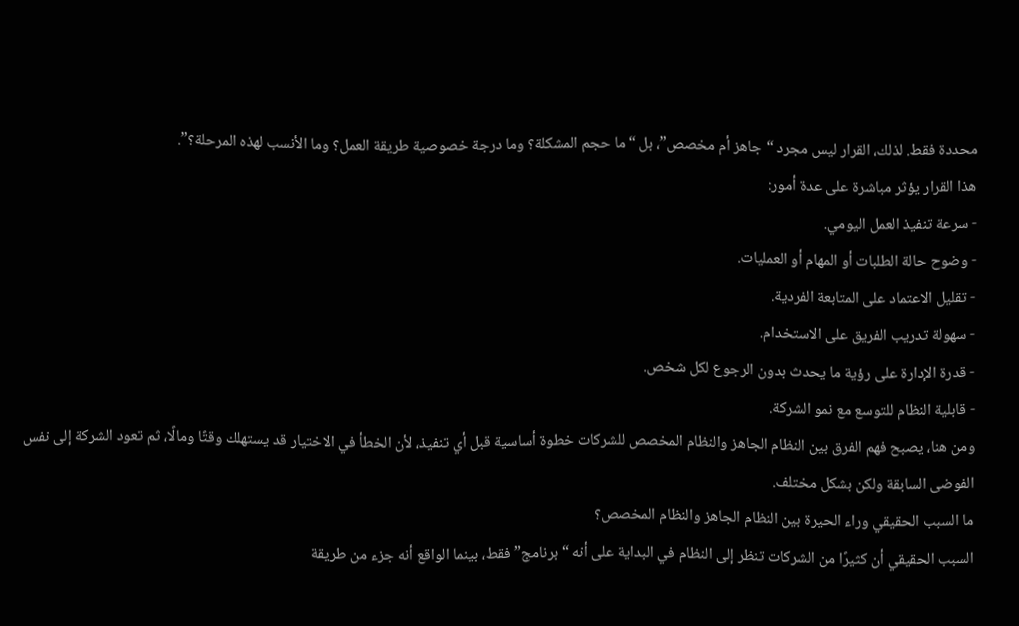محددة فقط. لذلك، القرار ليس مجرد “جاهز أم مخصص”، بل “ما حجم المشكلة؟ وما درجة خصوصية طريقة العمل؟ وما الأنسب لهذه المرحلة؟”.
هذا القرار يؤثر مباشرة على عدة أمور:
- سرعة تنفيذ العمل اليومي.
- وضوح حالة الطلبات أو المهام أو العمليات.
- تقليل الاعتماد على المتابعة الفردية.
- سهولة تدريب الفريق على الاستخدام.
- قدرة الإدارة على رؤية ما يحدث بدون الرجوع لكل شخص.
- قابلية النظام للتوسع مع نمو الشركة.
ومن هنا، يصبح فهم الفرق بين النظام الجاهز والنظام المخصص للشركات خطوة أساسية قبل أي تنفيذ، لأن الخطأ في الاختيار قد يستهلك وقتًا ومالًا، ثم تعود الشركة إلى نفس الفوضى السابقة ولكن بشكل مختلف.
ما السبب الحقيقي وراء الحيرة بين النظام الجاهز والنظام المخصص؟
السبب الحقيقي أن كثيرًا من الشركات تنظر إلى النظام في البداية على أنه “برنامج” فقط، بينما الواقع أنه جزء من طريقة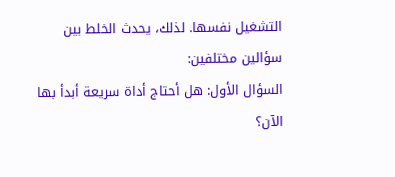التشغيل نفسها. لذلك، يحدث الخلط بين سؤالين مختلفين:
السؤال الأول: هل أحتاج أداة سريعة أبدأ بها الآن؟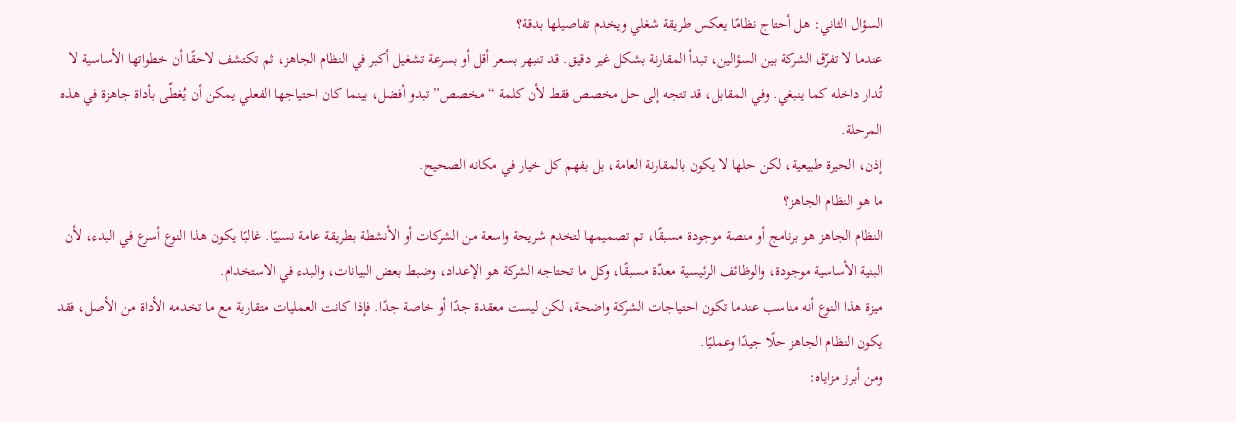السؤال الثاني: هل أحتاج نظامًا يعكس طريقة شغلي ويخدم تفاصيلها بدقة؟
عندما لا تفرّق الشركة بين السؤالين، تبدأ المقارنة بشكل غير دقيق. قد تنبهر بسعر أقل أو بسرعة تشغيل أكبر في النظام الجاهز، ثم تكتشف لاحقًا أن خطواتها الأساسية لا تُدار داخله كما ينبغي. وفي المقابل، قد تتجه إلى حل مخصص فقط لأن كلمة “مخصص” تبدو أفضل، بينما كان احتياجها الفعلي يمكن أن يُغطّى بأداة جاهزة في هذه المرحلة.
إذن، الحيرة طبيعية، لكن حلها لا يكون بالمقارنة العامة، بل بفهم كل خيار في مكانه الصحيح.
ما هو النظام الجاهز؟
النظام الجاهز هو برنامج أو منصة موجودة مسبقًا، تم تصميمها لتخدم شريحة واسعة من الشركات أو الأنشطة بطريقة عامة نسبيًا. غالبًا يكون هذا النوع أسرع في البدء، لأن البنية الأساسية موجودة، والوظائف الرئيسية معدّة مسبقًا، وكل ما تحتاجه الشركة هو الإعداد، وضبط بعض البيانات، والبدء في الاستخدام.
ميزة هذا النوع أنه مناسب عندما تكون احتياجات الشركة واضحة، لكن ليست معقدة جدًا أو خاصة جدًا. فإذا كانت العمليات متقاربة مع ما تخدمه الأداة من الأصل، فقد يكون النظام الجاهز حلًا جيدًا وعمليًا.
ومن أبرز مزاياه: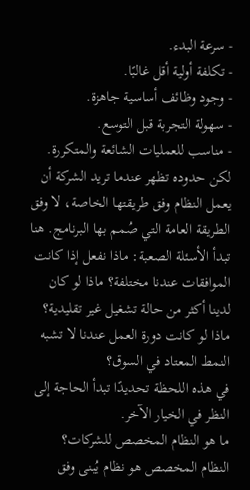- سرعة البدء.
- تكلفة أولية أقل غالبًا.
- وجود وظائف أساسية جاهزة.
- سهولة التجربة قبل التوسع.
- مناسب للعمليات الشائعة والمتكررة.
لكن حدوده تظهر عندما تريد الشركة أن يعمل النظام وفق طريقتها الخاصة، لا وفق الطريقة العامة التي صُمم بها البرنامج. هنا تبدأ الأسئلة الصعبة: ماذا نفعل إذا كانت الموافقات عندنا مختلفة؟ ماذا لو كان لدينا أكثر من حالة تشغيل غير تقليدية؟ ماذا لو كانت دورة العمل عندنا لا تشبه النمط المعتاد في السوق؟
في هذه اللحظة تحديدًا تبدأ الحاجة إلى النظر في الخيار الآخر.
ما هو النظام المخصص للشركات؟
النظام المخصص هو نظام يُبنى وفق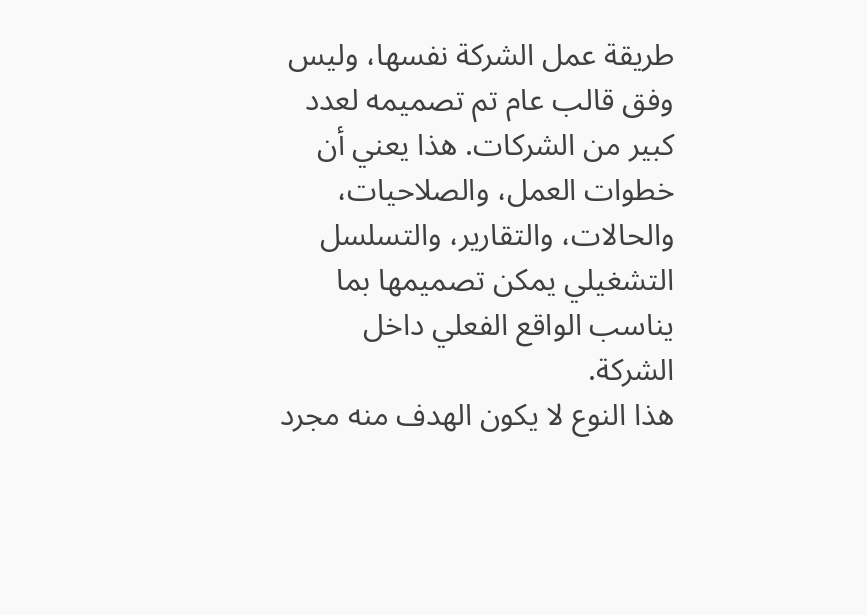طريقة عمل الشركة نفسها، وليس وفق قالب عام تم تصميمه لعدد كبير من الشركات. هذا يعني أن خطوات العمل، والصلاحيات، والحالات، والتقارير، والتسلسل التشغيلي يمكن تصميمها بما يناسب الواقع الفعلي داخل الشركة.
هذا النوع لا يكون الهدف منه مجرد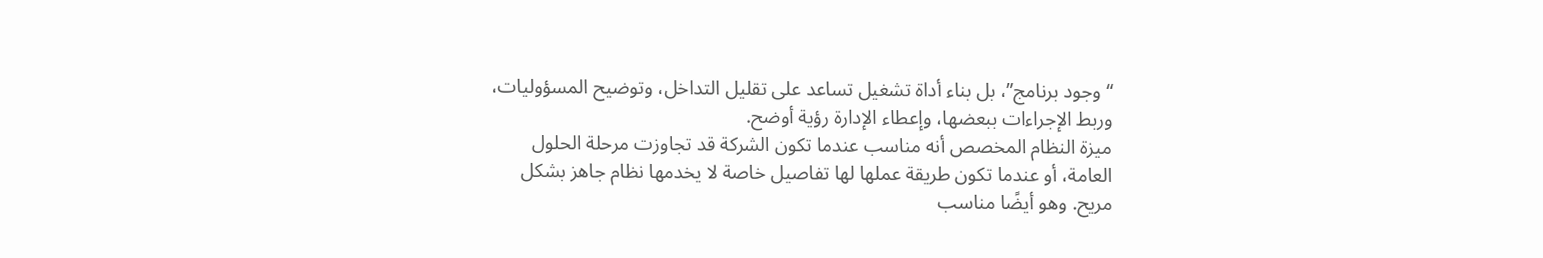“وجود برنامج”، بل بناء أداة تشغيل تساعد على تقليل التداخل، وتوضيح المسؤوليات، وربط الإجراءات ببعضها، وإعطاء الإدارة رؤية أوضح.
ميزة النظام المخصص أنه مناسب عندما تكون الشركة قد تجاوزت مرحلة الحلول العامة، أو عندما تكون طريقة عملها لها تفاصيل خاصة لا يخدمها نظام جاهز بشكل مريح. وهو أيضًا مناسب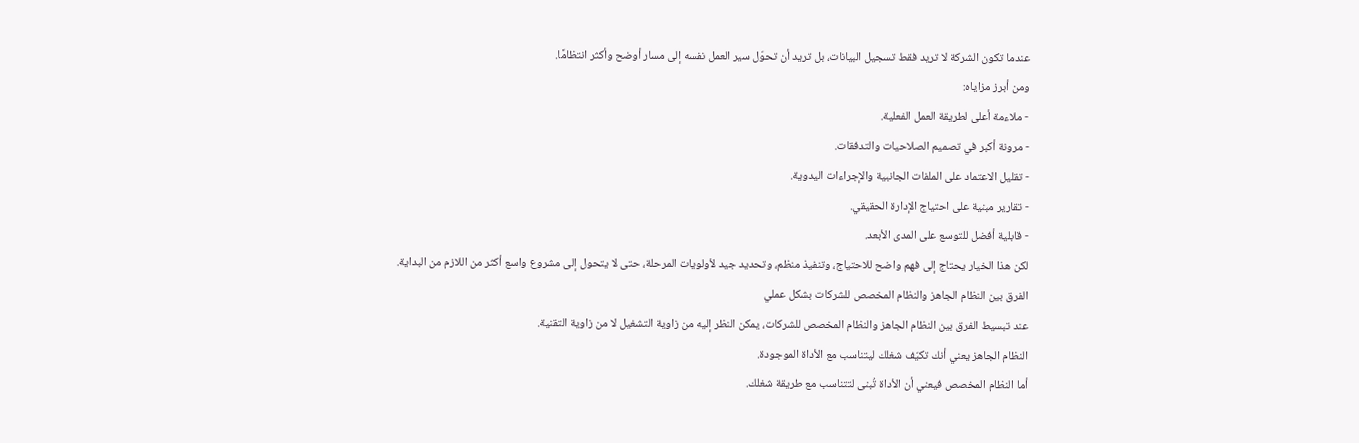عندما تكون الشركة لا تريد فقط تسجيل البيانات، بل تريد أن تحوّل سير العمل نفسه إلى مسار أوضح وأكثر انتظامًا.
ومن أبرز مزاياه:
- ملاءمة أعلى لطريقة العمل الفعلية.
- مرونة أكبر في تصميم الصلاحيات والتدفقات.
- تقليل الاعتماد على الملفات الجانبية والإجراءات اليدوية.
- تقارير مبنية على احتياج الإدارة الحقيقي.
- قابلية أفضل للتوسع على المدى الأبعد.
لكن هذا الخيار يحتاج إلى فهم واضح للاحتياج، وتنفيذ منظم، وتحديد جيد لأولويات المرحلة، حتى لا يتحول إلى مشروع واسع أكثر من اللازم من البداية.
الفرق بين النظام الجاهز والنظام المخصص للشركات بشكل عملي
عند تبسيط الفرق بين النظام الجاهز والنظام المخصص للشركات، يمكن النظر إليه من زاوية التشغيل لا من زاوية التقنية.
النظام الجاهز يعني أنك تكيّف شغلك ليتناسب مع الأداة الموجودة.
أما النظام المخصص فيعني أن الأداة تُبنى لتتناسب مع طريقة شغلك.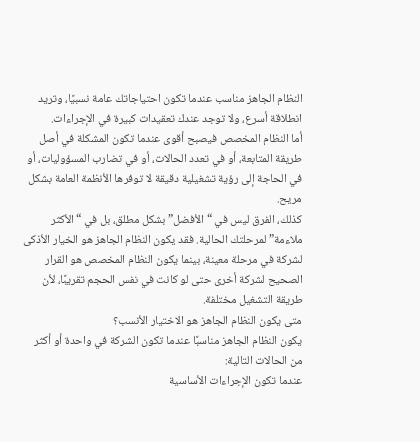النظام الجاهز مناسب عندما تكون احتياجاتك عامة نسبيًا، وتريد انطلاقة أسرع، ولا توجد عندك تعقيدات كبيرة في الإجراءات.
أما النظام المخصص فيصبح أقوى عندما تكون المشكلة في أصل طريقة المتابعة، أو في تعدد الحالات، أو في تضارب المسؤوليات، أو في الحاجة إلى رؤية تشغيلية دقيقة لا توفرها الأنظمة العامة بشكل مريح.
كذلك، الفرق ليس في “الأفضل” بشكل مطلق، بل في “الأكثر ملاءمة” لمرحلتك الحالية. فقد يكون النظام الجاهز هو الخيار الأذكى لشركة في مرحلة معينة، بينما يكون النظام المخصص هو القرار الصحيح لشركة أخرى حتى لو كانت في نفس الحجم تقريبًا، لأن طريقة التشغيل مختلفة.
متى يكون النظام الجاهز هو الاختيار الأنسب؟
يكون النظام الجاهز مناسبًا عندما تكون الشركة في واحدة أو أكثر من الحالات التالية:
عندما تكون الإجراءات الأساسية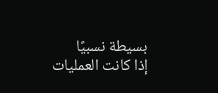بسيطة نسبيًا
إذا كانت العمليات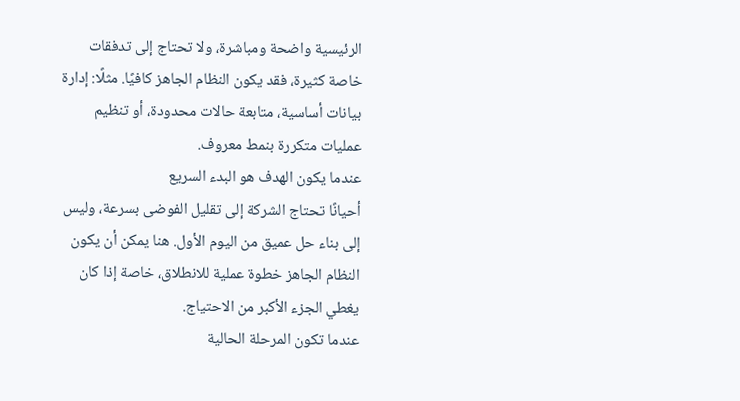الرئيسية واضحة ومباشرة، ولا تحتاج إلى تدفقات خاصة كثيرة، فقد يكون النظام الجاهز كافيًا. مثلًا: إدارة بيانات أساسية، متابعة حالات محدودة، أو تنظيم عمليات متكررة بنمط معروف.
عندما يكون الهدف هو البدء السريع
أحيانًا تحتاج الشركة إلى تقليل الفوضى بسرعة، وليس إلى بناء حل عميق من اليوم الأول. هنا يمكن أن يكون النظام الجاهز خطوة عملية للانطلاق، خاصة إذا كان يغطي الجزء الأكبر من الاحتياج.
عندما تكون المرحلة الحالية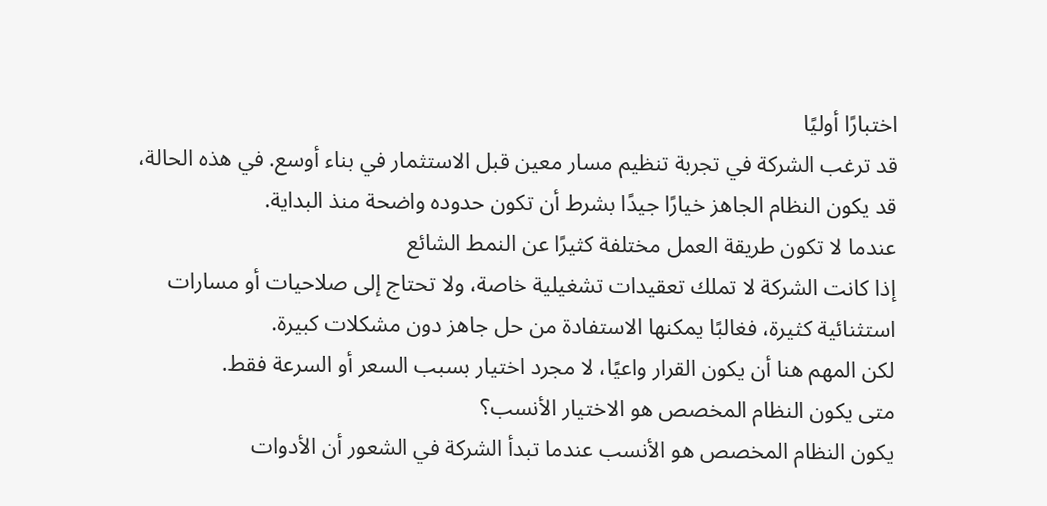اختبارًا أوليًا
قد ترغب الشركة في تجربة تنظيم مسار معين قبل الاستثمار في بناء أوسع. في هذه الحالة، قد يكون النظام الجاهز خيارًا جيدًا بشرط أن تكون حدوده واضحة منذ البداية.
عندما لا تكون طريقة العمل مختلفة كثيرًا عن النمط الشائع
إذا كانت الشركة لا تملك تعقيدات تشغيلية خاصة، ولا تحتاج إلى صلاحيات أو مسارات استثنائية كثيرة، فغالبًا يمكنها الاستفادة من حل جاهز دون مشكلات كبيرة.
لكن المهم هنا أن يكون القرار واعيًا، لا مجرد اختيار بسبب السعر أو السرعة فقط.
متى يكون النظام المخصص هو الاختيار الأنسب؟
يكون النظام المخصص هو الأنسب عندما تبدأ الشركة في الشعور أن الأدوات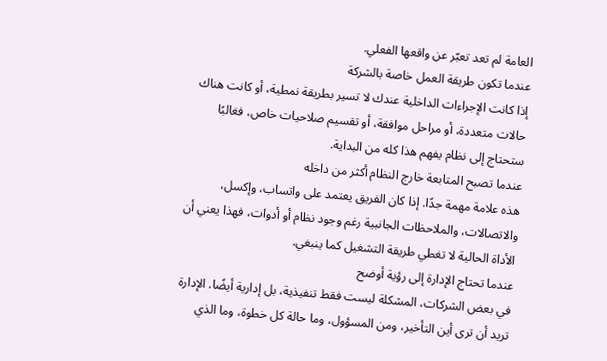العامة لم تعد تعبّر عن واقعها الفعلي.
عندما تكون طريقة العمل خاصة بالشركة
إذا كانت الإجراءات الداخلية عندك لا تسير بطريقة نمطية، أو كانت هناك حالات متعددة، أو مراحل موافقة، أو تقسيم صلاحيات خاص، فغالبًا ستحتاج إلى نظام يفهم هذا كله من البداية.
عندما تصبح المتابعة خارج النظام أكثر من داخله
هذه علامة مهمة جدًا. إذا كان الفريق يعتمد على واتساب، وإكسل، والاتصالات، والملاحظات الجانبية رغم وجود نظام أو أدوات، فهذا يعني أن الأداة الحالية لا تغطي طريقة التشغيل كما ينبغي.
عندما تحتاج الإدارة إلى رؤية أوضح
في بعض الشركات، المشكلة ليست فقط تنفيذية، بل إدارية أيضًا. الإدارة تريد أن ترى أين التأخير، ومن المسؤول، وما حالة كل خطوة، وما الذي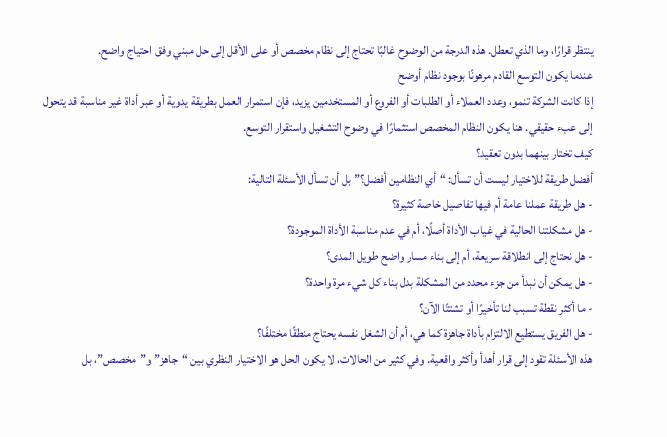ينتظر قرارًا، وما الذي تعطل. هذه الدرجة من الوضوح غالبًا تحتاج إلى نظام مخصص أو على الأقل إلى حل مبني وفق احتياج واضح.
عندما يكون التوسع القادم مرهونًا بوجود نظام أوضح
إذا كانت الشركة تنمو، وعدد العملاء أو الطلبات أو الفروع أو المستخدمين يزيد، فإن استمرار العمل بطريقة يدوية أو عبر أداة غير مناسبة قد يتحول إلى عبء حقيقي. هنا يكون النظام المخصص استثمارًا في وضوح التشغيل واستقرار التوسع.
كيف تختار بينهما بدون تعقيد؟
أفضل طريقة للاختيار ليست أن تسأل: “أي النظامين أفضل؟” بل أن تسأل الأسئلة التالية:
- هل طريقة عملنا عامة أم فيها تفاصيل خاصة كثيرة؟
- هل مشكلتنا الحالية في غياب الأداة أصلًا، أم في عدم مناسبة الأداة الموجودة؟
- هل نحتاج إلى انطلاقة سريعة، أم إلى بناء مسار واضح طويل المدى؟
- هل يمكن أن نبدأ من جزء محدد من المشكلة بدل بناء كل شيء مرة واحدة؟
- ما أكثر نقطة تسبب لنا تأخيرًا أو تشتتًا الآن؟
- هل الفريق يستطيع الالتزام بأداة جاهزة كما هي، أم أن الشغل نفسه يحتاج منطقًا مختلفًا؟
هذه الأسئلة تقود إلى قرار أهدأ وأكثر واقعية. وفي كثير من الحالات، لا يكون الحل هو الاختيار النظري بين “جاهز” و”مخصص”، بل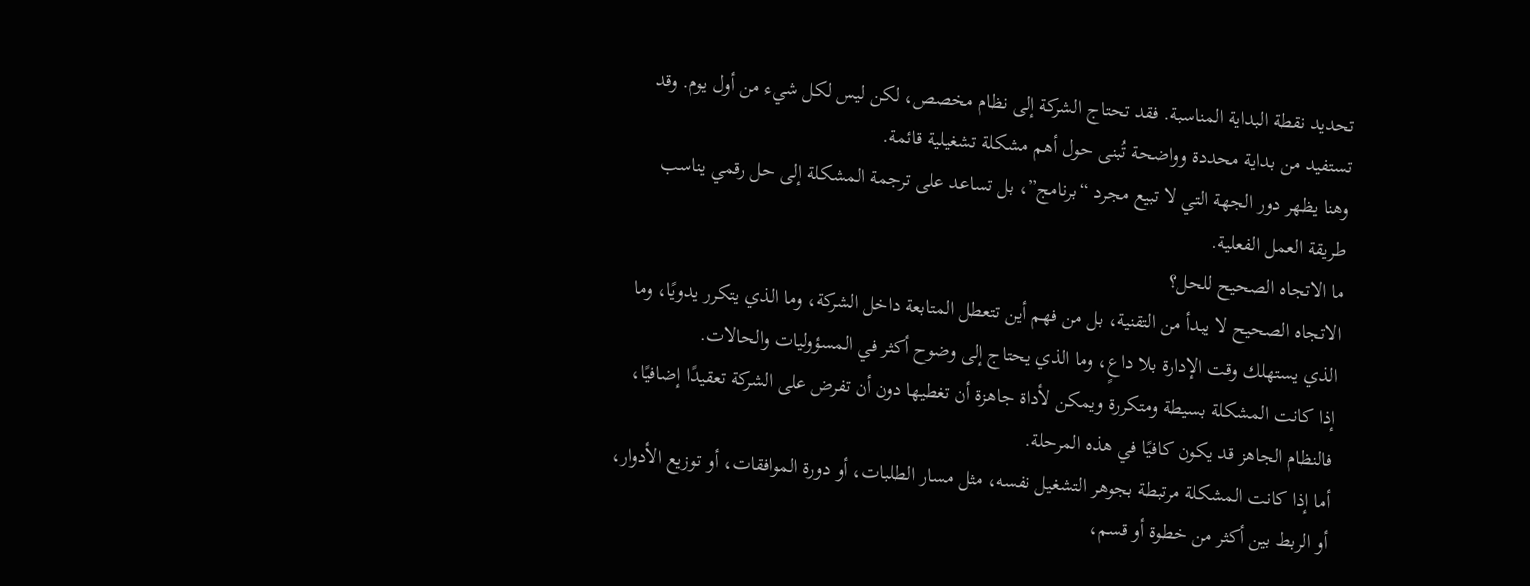تحديد نقطة البداية المناسبة. فقد تحتاج الشركة إلى نظام مخصص، لكن ليس لكل شيء من أول يوم. وقد تستفيد من بداية محددة وواضحة تُبنى حول أهم مشكلة تشغيلية قائمة.
وهنا يظهر دور الجهة التي لا تبيع مجرد “برنامج”، بل تساعد على ترجمة المشكلة إلى حل رقمي يناسب طريقة العمل الفعلية.
ما الاتجاه الصحيح للحل؟
الاتجاه الصحيح لا يبدأ من التقنية، بل من فهم أين تتعطل المتابعة داخل الشركة، وما الذي يتكرر يدويًا، وما الذي يستهلك وقت الإدارة بلا داعٍ، وما الذي يحتاج إلى وضوح أكثر في المسؤوليات والحالات.
إذا كانت المشكلة بسيطة ومتكررة ويمكن لأداة جاهزة أن تغطيها دون أن تفرض على الشركة تعقيدًا إضافيًا، فالنظام الجاهز قد يكون كافيًا في هذه المرحلة.
أما إذا كانت المشكلة مرتبطة بجوهر التشغيل نفسه، مثل مسار الطلبات، أو دورة الموافقات، أو توزيع الأدوار، أو الربط بين أكثر من خطوة أو قسم،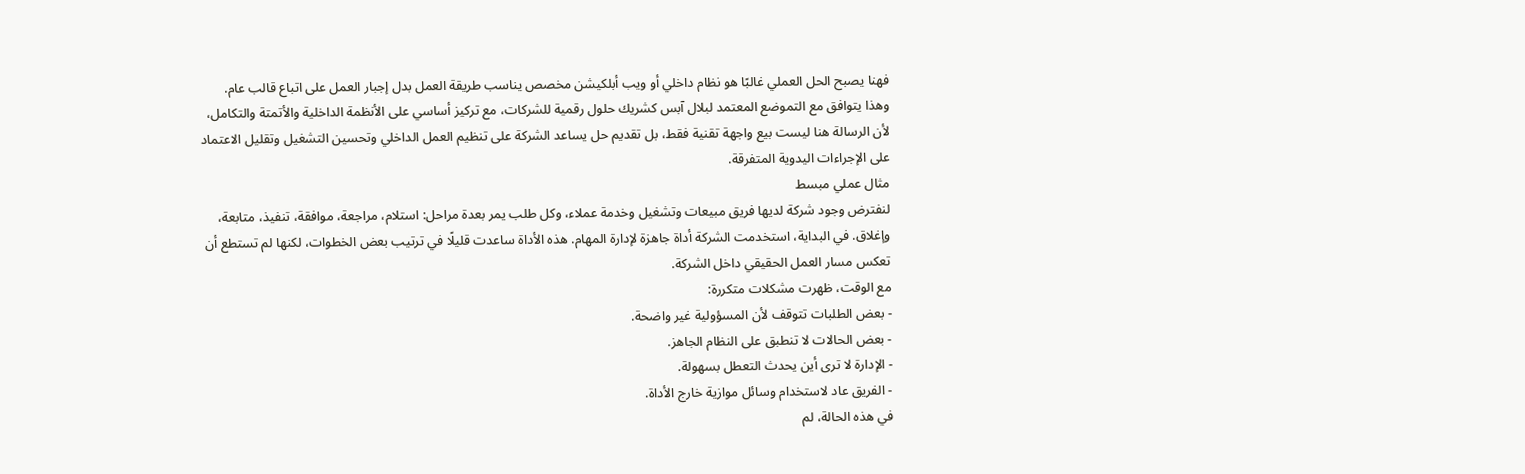فهنا يصبح الحل العملي غالبًا هو نظام داخلي أو ويب أبلكيشن مخصص يناسب طريقة العمل بدل إجبار العمل على اتباع قالب عام.
وهذا يتوافق مع التموضع المعتمد لبلال آبس كشريك حلول رقمية للشركات، مع تركيز أساسي على الأنظمة الداخلية والأتمتة والتكامل، لأن الرسالة هنا ليست بيع واجهة تقنية فقط، بل تقديم حل يساعد الشركة على تنظيم العمل الداخلي وتحسين التشغيل وتقليل الاعتماد على الإجراءات اليدوية المتفرقة.
مثال عملي مبسط
لنفترض وجود شركة لديها فريق مبيعات وتشغيل وخدمة عملاء، وكل طلب يمر بعدة مراحل: استلام، مراجعة، موافقة، تنفيذ، متابعة، وإغلاق. في البداية، استخدمت الشركة أداة جاهزة لإدارة المهام. هذه الأداة ساعدت قليلًا في ترتيب بعض الخطوات، لكنها لم تستطع أن تعكس مسار العمل الحقيقي داخل الشركة.
مع الوقت، ظهرت مشكلات متكررة:
- بعض الطلبات تتوقف لأن المسؤولية غير واضحة.
- بعض الحالات لا تنطبق على النظام الجاهز.
- الإدارة لا ترى أين يحدث التعطل بسهولة.
- الفريق عاد لاستخدام وسائل موازية خارج الأداة.
في هذه الحالة، لم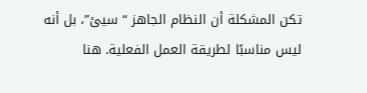تكن المشكلة أن النظام الجاهز “سيئ”، بل أنه ليس مناسبًا لطريقة العمل الفعلية. هنا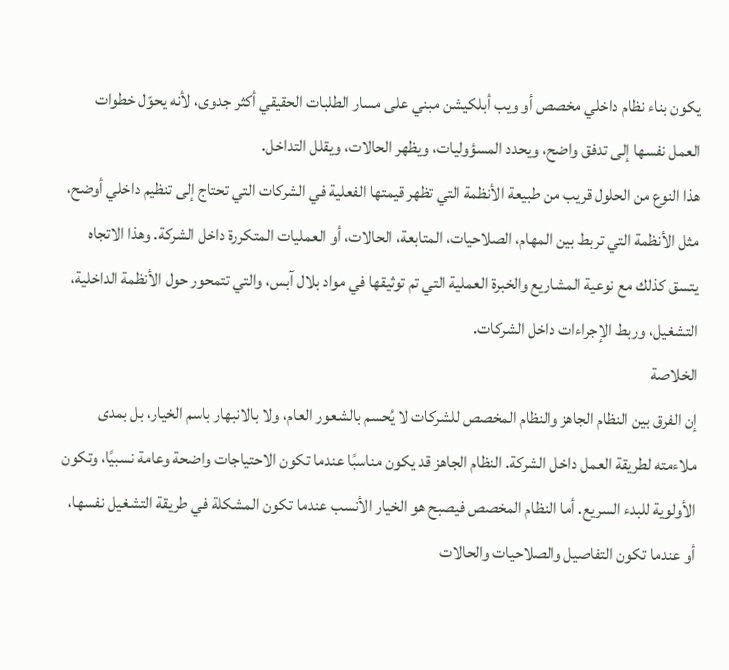يكون بناء نظام داخلي مخصص أو ويب أبلكيشن مبني على مسار الطلبات الحقيقي أكثر جدوى، لأنه يحوّل خطوات العمل نفسها إلى تدفق واضح، ويحدد المسؤوليات، ويظهر الحالات، ويقلل التداخل.
هذا النوع من الحلول قريب من طبيعة الأنظمة التي تظهر قيمتها الفعلية في الشركات التي تحتاج إلى تنظيم داخلي أوضح، مثل الأنظمة التي تربط بين المهام، الصلاحيات، المتابعة، الحالات، أو العمليات المتكررة داخل الشركة. وهذا الاتجاه يتسق كذلك مع نوعية المشاريع والخبرة العملية التي تم توثيقها في مواد بلال آبس، والتي تتمحور حول الأنظمة الداخلية، التشغيل، وربط الإجراءات داخل الشركات.
الخلاصة
إن الفرق بين النظام الجاهز والنظام المخصص للشركات لا يُحسم بالشعور العام، ولا بالانبهار باسم الخيار، بل بمدى ملاءمته لطريقة العمل داخل الشركة. النظام الجاهز قد يكون مناسبًا عندما تكون الاحتياجات واضحة وعامة نسبيًا، وتكون الأولوية للبدء السريع. أما النظام المخصص فيصبح هو الخيار الأنسب عندما تكون المشكلة في طريقة التشغيل نفسها، أو عندما تكون التفاصيل والصلاحيات والحالات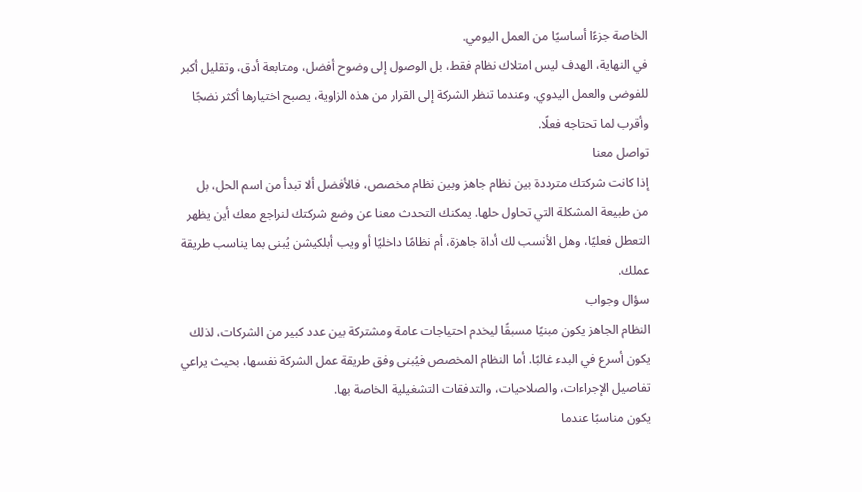الخاصة جزءًا أساسيًا من العمل اليومي.
في النهاية، الهدف ليس امتلاك نظام فقط، بل الوصول إلى وضوح أفضل، ومتابعة أدق، وتقليل أكبر للفوضى والعمل اليدوي. وعندما تنظر الشركة إلى القرار من هذه الزاوية، يصبح اختيارها أكثر نضجًا وأقرب لما تحتاجه فعلًا.
تواصل معنا
إذا كانت شركتك مترددة بين نظام جاهز وبين نظام مخصص، فالأفضل ألا تبدأ من اسم الحل، بل من طبيعة المشكلة التي تحاول حلها. يمكنك التحدث معنا عن وضع شركتك لنراجع معك أين يظهر التعطل فعليًا، وهل الأنسب لك أداة جاهزة، أم نظامًا داخليًا أو ويب أبلكيشن يُبنى بما يناسب طريقة عملك.
سؤال وجواب
النظام الجاهز يكون مبنيًا مسبقًا ليخدم احتياجات عامة ومشتركة بين عدد كبير من الشركات، لذلك يكون أسرع في البدء غالبًا. أما النظام المخصص فيُبنى وفق طريقة عمل الشركة نفسها، بحيث يراعي تفاصيل الإجراءات، والصلاحيات، والتدفقات التشغيلية الخاصة بها.
يكون مناسبًا عندما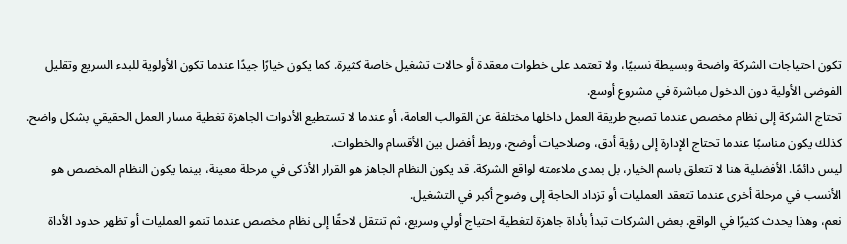تكون احتياجات الشركة واضحة وبسيطة نسبيًا، ولا تعتمد على خطوات معقدة أو حالات تشغيل خاصة كثيرة. كما يكون خيارًا جيدًا عندما تكون الأولوية للبدء السريع وتقليل الفوضى الأولية دون الدخول مباشرة في مشروع أوسع.
تحتاج الشركة إلى نظام مخصص عندما تصبح طريقة العمل داخلها مختلفة عن القوالب العامة، أو عندما لا تستطيع الأدوات الجاهزة تغطية مسار العمل الحقيقي بشكل واضح. كذلك يكون مناسبًا عندما تحتاج الإدارة إلى رؤية أدق، وصلاحيات أوضح، وربط أفضل بين الأقسام والخطوات.
ليس دائمًا. الأفضلية هنا لا تتعلق باسم الخيار، بل بمدى ملاءمته لواقع الشركة. قد يكون النظام الجاهز هو القرار الأذكى في مرحلة معينة، بينما يكون النظام المخصص هو الأنسب في مرحلة أخرى عندما تتعقد العمليات أو تزداد الحاجة إلى وضوح أكبر في التشغيل.
نعم، وهذا يحدث كثيرًا في الواقع. بعض الشركات تبدأ بأداة جاهزة لتغطية احتياج أولي وسريع، ثم تنتقل لاحقًا إلى نظام مخصص عندما تنمو العمليات أو تظهر حدود الأداة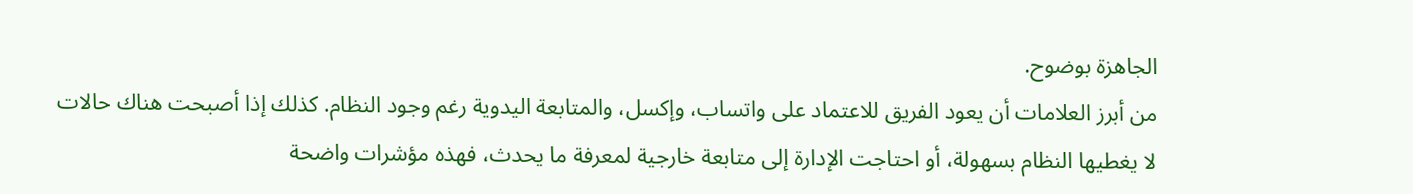الجاهزة بوضوح.
من أبرز العلامات أن يعود الفريق للاعتماد على واتساب، وإكسل، والمتابعة اليدوية رغم وجود النظام. كذلك إذا أصبحت هناك حالات لا يغطيها النظام بسهولة، أو احتاجت الإدارة إلى متابعة خارجية لمعرفة ما يحدث، فهذه مؤشرات واضحة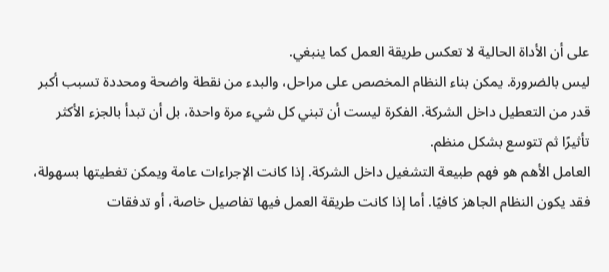على أن الأداة الحالية لا تعكس طريقة العمل كما ينبغي.
ليس بالضرورة. يمكن بناء النظام المخصص على مراحل، والبدء من نقطة واضحة ومحددة تسبب أكبر قدر من التعطيل داخل الشركة. الفكرة ليست أن تبني كل شيء مرة واحدة، بل أن تبدأ بالجزء الأكثر تأثيرًا ثم تتوسع بشكل منظم.
العامل الأهم هو فهم طبيعة التشغيل داخل الشركة. إذا كانت الإجراءات عامة ويمكن تغطيتها بسهولة، فقد يكون النظام الجاهز كافيًا. أما إذا كانت طريقة العمل فيها تفاصيل خاصة، أو تدفقات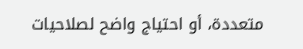متعددة، أو احتياج واضح لصلاحيات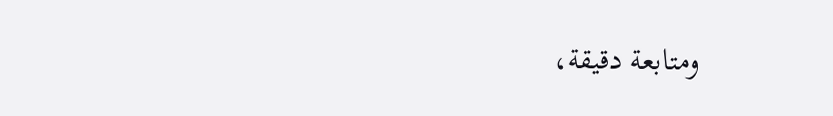ومتابعة دقيقة،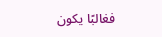فغالبًا يكون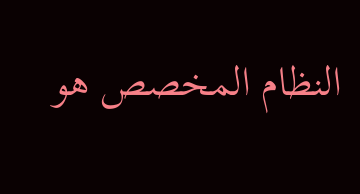النظام المخصص هو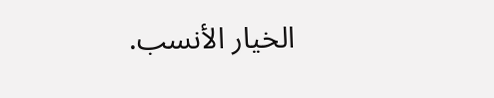الخيار الأنسب.